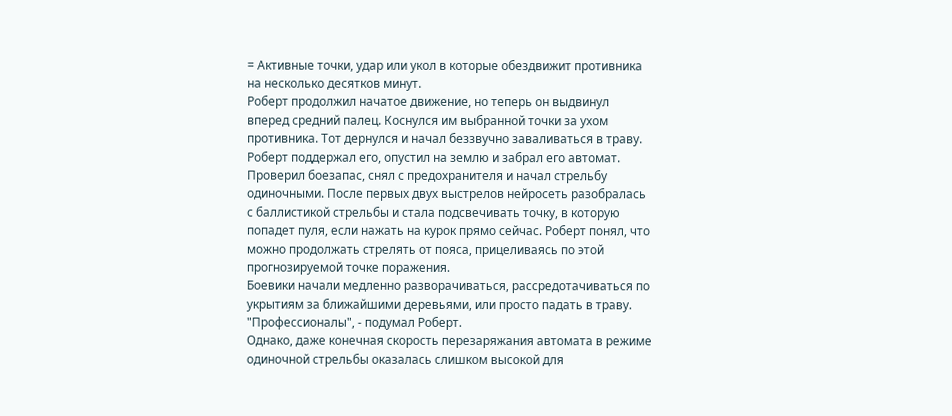= Активные точки, удар или укол в которые обездвижит противника на несколько десятков минут.
Роберт продолжил начатое движение, но теперь он выдвинул вперед средний палец. Коснулся им выбранной точки за ухом противника. Тот дернулся и начал беззвучно заваливаться в траву. Роберт поддержал его, опустил на землю и забрал его автомат. Проверил боезапас, снял с предохранителя и начал стрельбу одиночными. После первых двух выстрелов нейросеть разобралась с баллистикой стрельбы и стала подсвечивать точку, в которую попадет пуля, если нажать на курок прямо сейчас. Роберт понял, что можно продолжать стрелять от пояса, прицеливаясь по этой прогнозируемой точке поражения.
Боевики начали медленно разворачиваться, рассредотачиваться по укрытиям за ближайшими деревьями, или просто падать в траву.
"Профессионалы", - подумал Роберт.
Однако, даже конечная скорость перезаряжания автомата в режиме одиночной стрельбы оказалась слишком высокой для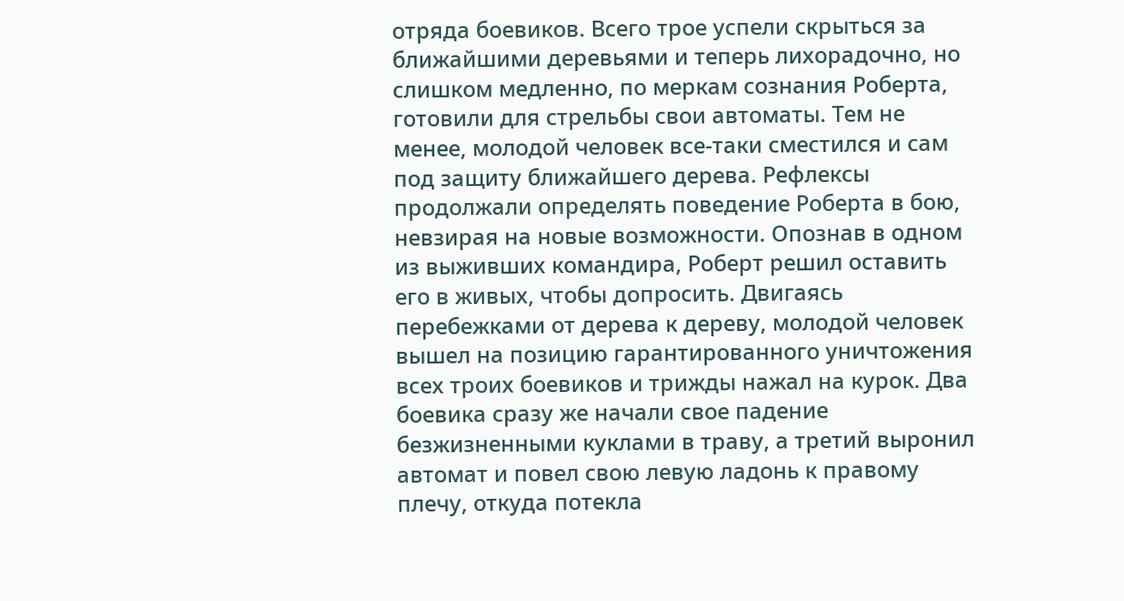отряда боевиков. Всего трое успели скрыться за ближайшими деревьями и теперь лихорадочно, но слишком медленно, по меркам сознания Роберта, готовили для стрельбы свои автоматы. Тем не менее, молодой человек все-таки сместился и сам под защиту ближайшего дерева. Рефлексы продолжали определять поведение Роберта в бою, невзирая на новые возможности. Опознав в одном из выживших командира, Роберт решил оставить его в живых, чтобы допросить. Двигаясь перебежками от дерева к дереву, молодой человек вышел на позицию гарантированного уничтожения всех троих боевиков и трижды нажал на курок. Два боевика сразу же начали свое падение безжизненными куклами в траву, а третий выронил автомат и повел свою левую ладонь к правому плечу, откуда потекла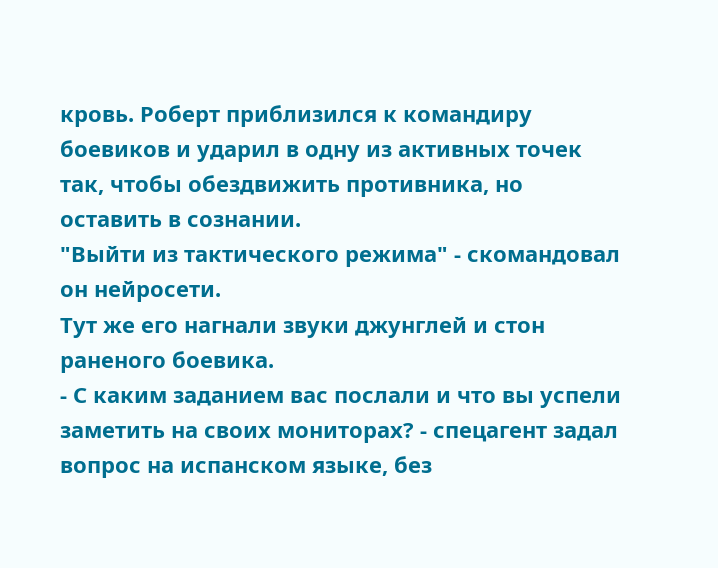кровь. Роберт приблизился к командиру боевиков и ударил в одну из активных точек так, чтобы обездвижить противника, но оставить в сознании.
"Выйти из тактического режима" - скомандовал он нейросети.
Тут же его нагнали звуки джунглей и стон раненого боевика.
- С каким заданием вас послали и что вы успели заметить на своих мониторах? - спецагент задал вопрос на испанском языке, без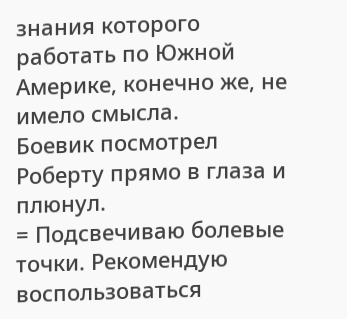знания которого работать по Южной Америке, конечно же, не имело смысла.
Боевик посмотрел Роберту прямо в глаза и плюнул.
= Подсвечиваю болевые точки. Рекомендую воспользоваться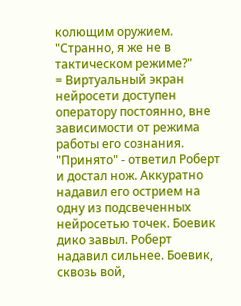колющим оружием.
"Странно, я же не в тактическом режиме?"
= Виртуальный экран нейросети доступен оператору постоянно, вне зависимости от режима работы его сознания.
"Принято" - ответил Роберт и достал нож. Аккуратно надавил его острием на одну из подсвеченных нейросетью точек. Боевик дико завыл. Роберт надавил сильнее. Боевик, сквозь вой,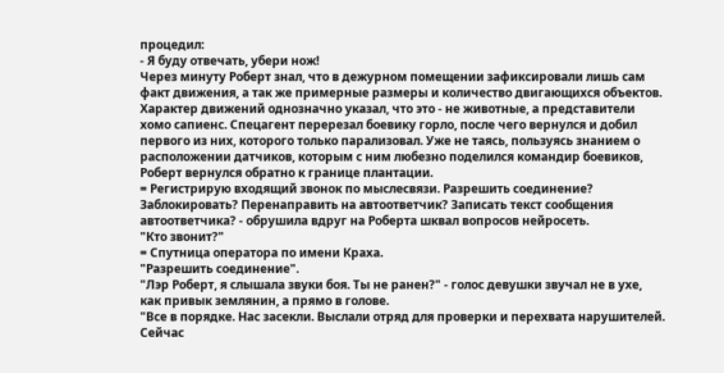процедил:
- Я буду отвечать, убери нож!
Через минуту Роберт знал, что в дежурном помещении зафиксировали лишь сам факт движения, а так же примерные размеры и количество двигающихся объектов. Характер движений однозначно указал, что это - не животные, а представители хомо сапиенс. Спецагент перерезал боевику горло, после чего вернулся и добил первого из них, которого только парализовал. Уже не таясь, пользуясь знанием о расположении датчиков, которым с ним любезно поделился командир боевиков, Роберт вернулся обратно к границе плантации.
= Регистрирую входящий звонок по мыслесвязи. Разрешить соединение? Заблокировать? Перенаправить на автоответчик? Записать текст сообщения автоответчика? - обрушила вдруг на Роберта шквал вопросов нейросеть.
"Кто звонит?"
= Спутница оператора по имени Краха.
"Разрешить соединение".
"Лэр Роберт, я слышала звуки боя. Ты не ранен?" - голос девушки звучал не в ухе, как привык землянин, а прямо в голове.
"Все в порядке. Нас засекли. Выслали отряд для проверки и перехвата нарушителей. Сейчас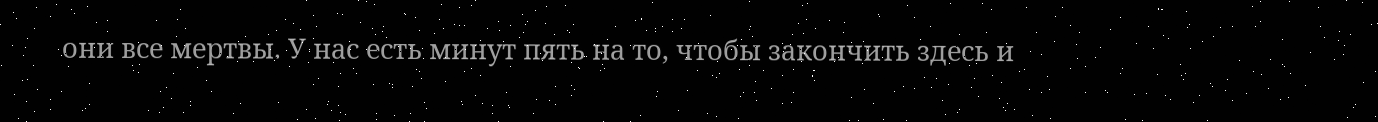они все мертвы. У нас есть минут пять на то, чтобы закончить здесь и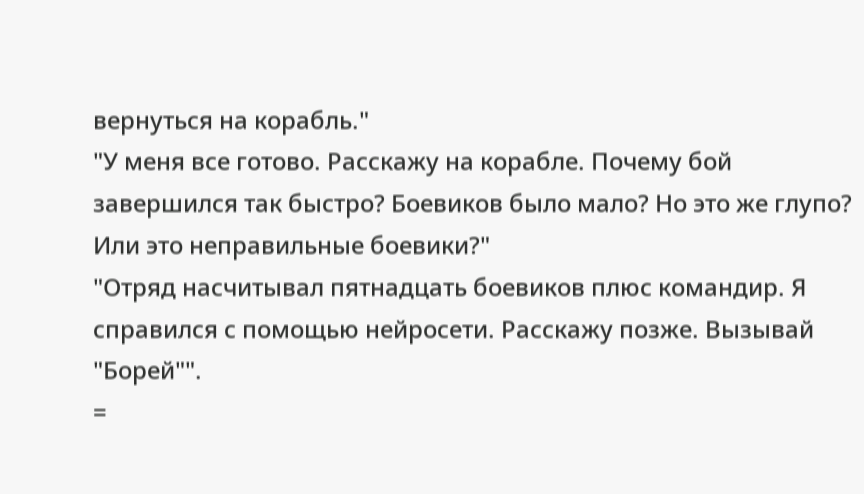вернуться на корабль."
"У меня все готово. Расскажу на корабле. Почему бой завершился так быстро? Боевиков было мало? Но это же глупо? Или это неправильные боевики?"
"Отряд насчитывал пятнадцать боевиков плюс командир. Я справился с помощью нейросети. Расскажу позже. Вызывай "Борей"".
=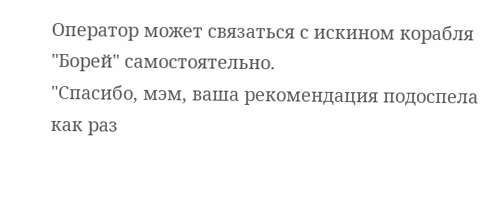Оператор может связаться с искином корабля "Борей" самостоятельно.
"Спасибо, мэм, ваша рекомендация подоспела как раз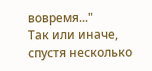вовремя..."
Так или иначе, спустя несколько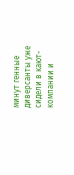минут генные диверсанты уже сидели в кают-компании и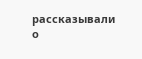рассказывали о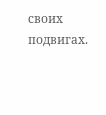своих подвигах.